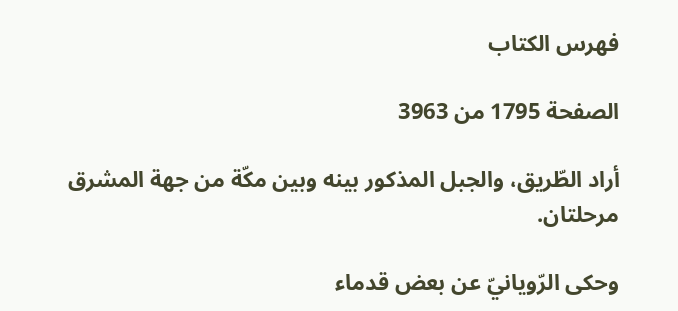فهرس الكتاب

الصفحة 1795 من 3963

أراد الطّريق، والجبل المذكور بينه وبين مكّة من جهة المشرق مرحلتان.

وحكى الرّويانيّ عن بعض قدماء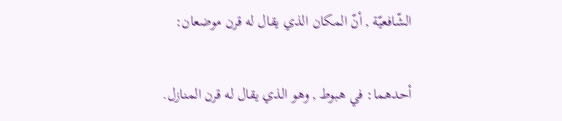الشّافعيّة , أنّ المكان الذي يقال له قرن موضعان:

أحدهما: في هبوط , وهو الذي يقال له قرن المنازل.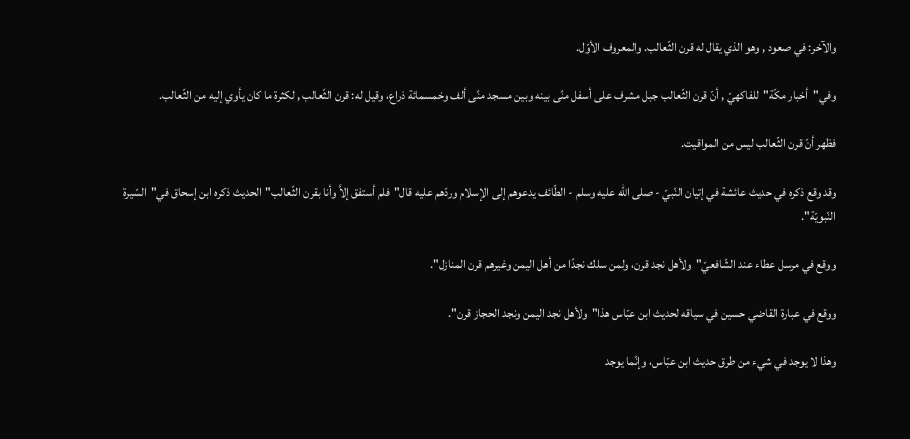والآخر: في صعود , وهو الذي يقال له قرن الثّعالب. والمعروف الأوّل.

وفي"أخبار مكّة"للفاكهيّ , أنّ قرن الثّعالب جبل مشرف على أسفل منًى بينه وبين مسجد منًى ألف وخمسمائة ذراع، وقيل له: قرن الثّعالب , لكثرة ما كان يأوي إليه من الثّعالب.

فظهر أنّ قرن الثّعالب ليس من المواقيت.

وقد وقع ذكره في حديث عائشة في إتيان النّبيّ - صلى الله عليه وسلم - الطّائف يدعوهم إلى الإسلام وردّهم عليه قال"فلم أستفق إلاَّ وأنا بقرن الثّعالب"الحديث ذكره ابن إسحاق في"السّيرة النّبويّة".

ووقع في مرسل عطاء عند الشّافعيّ"ولأهل نجد قرن، ولمن سلك نجدًا من أهل اليمن وغيرهم قرن المنازل".

ووقع في عبارة القاضي حسين في سياقه لحديث ابن عبّاس هذا"ولأهل نجد اليمن ونجد الحجاز قرن".

وهذا لا يوجد في شيء من طرق حديث ابن عبّاس، وإنّما يوجد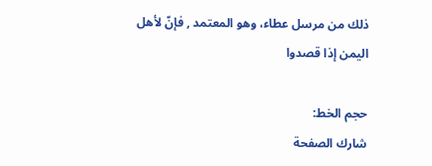ذلك من مرسل عطاء، وهو المعتمد , فإنّ لأهل اليمن إذا قصدوا

حجم الخط:
شارك الصفحة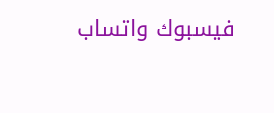فيسبوك واتساب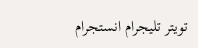تويتر تليجرام انستجرام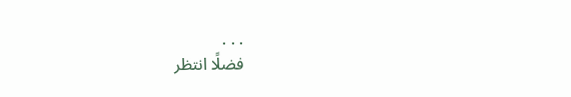. . .
فضلًا انتظر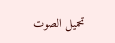تحميل الصوت